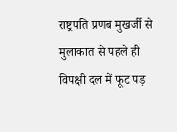राष्ट्रपति प्रणब मुखर्जी से मुलाकात से पहले ही विपक्षी दल में फूट पड़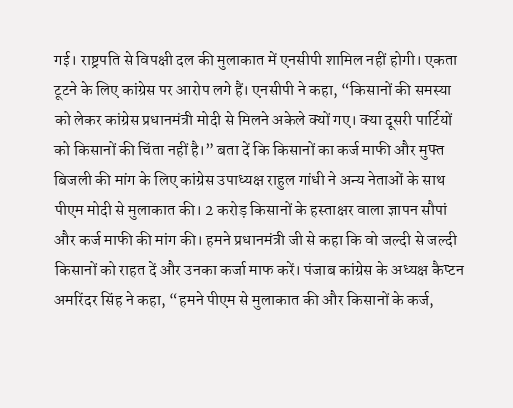गई। राष्ट्रपति से विपक्षी दल की मुलाकात में एनसीपी शामिल नहीं होगी। एकता टूटने के लिए कांग्रेस पर आरोप लगे हैं। एनसीपी ने कहा, “किसानों की समस्या को लेकर कांग्रेस प्रधानमंत्री मोदी से मिलने अकेले क्यों गए। क्या दूसरी पार्टियों को किसानों की चिंता नहीं है।” बता दें कि किसानों का कर्ज माफी और मुफ्त बिजली की मांग के लिए कांग्रेस उपाध्यक्ष राहुल गांधी ने अन्य नेताओं के साथ पीएम मोदी से मुलाकात की। 2 करोड़ किसानों के हस्ताक्षर वाला ज्ञापन सौपां और कर्ज माफी की मांग की। हमने प्रधानमंत्री जी से कहा कि वो जल्दी से जल्दी किसानों को राहत दें और उनका कर्जा माफ करें। पंजाब कांग्रेस के अध्यक्ष कैप्‍टन अमरिंदर सिंह ने कहा, “हमने पीएम से मुलाकात की और किसानों के कर्ज,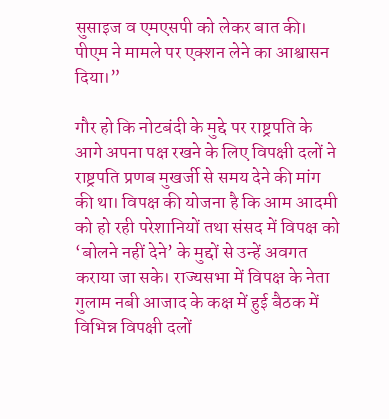सुसाइज व एमएसपी को लेकर बात की। पीएम ने मामले पर एक्शन लेने का आश्वासन दिया।”

गौर हो कि नोटबंदी के मुद्दे पर राष्ट्रपति के आगे अपना पक्ष रखने के लिए विपक्षी दलों ने राष्ट्रपति प्रणब मुखर्जी से समय देने की मांग की था। विपक्ष की योजना है कि आम आदमी को हो रही परेशानियों तथा संसद में विपक्ष को ‘बोलने नहीं देने’ के मुद्दों से उन्हें अवगत कराया जा सके। राज्यसभा में विपक्ष के नेता गुलाम नबी आजाद के कक्ष में हुई बैठक में विभिन्न विपक्षी दलों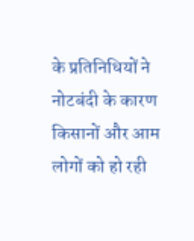के प्रतिनिधियों ने नोटबंदी के कारण किसानों और आम लोगों को हो रही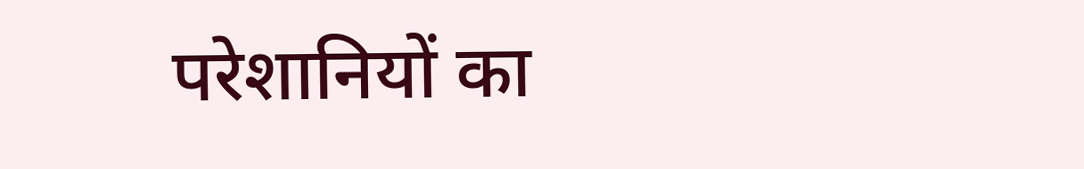परेशानियों का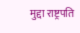मुद्दा राष्ट्रपति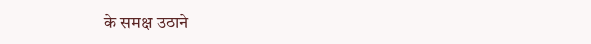के समक्ष उठाने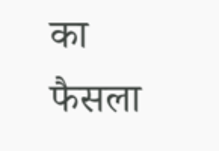का फैसला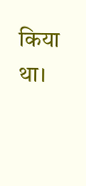किया था।